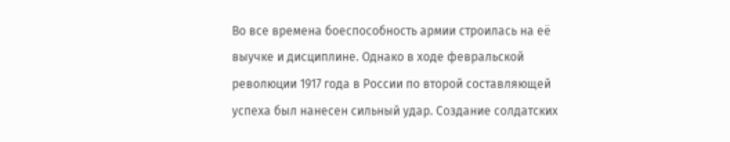Во все времена боеспособность армии строилась на её выучке и дисциплине. Однако в ходе февральской революции 1917 года в России по второй составляющей успеха был нанесен сильный удар. Создание солдатских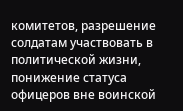комитетов, разрешение солдатам участвовать в политической жизни, понижение статуса офицеров вне воинской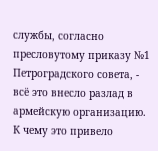службы, согласно пресловутому приказу №1 Петроградского совета, - всё это внесло разлад в армейскую организацию. К чему это привело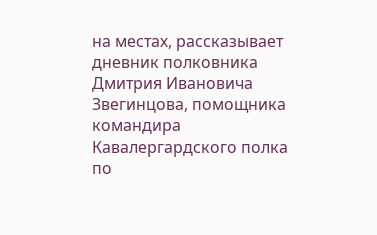на местах, рассказывает дневник полковника Дмитрия Ивановича Звегинцова, помощника командира Кавалергардского полка по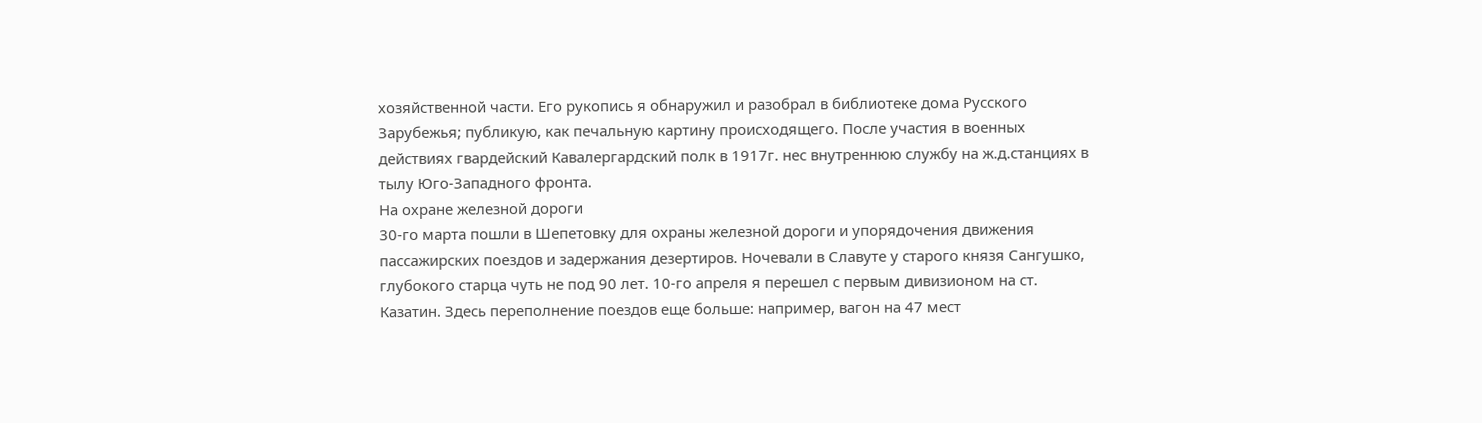хозяйственной части. Его рукопись я обнаружил и разобрал в библиотеке дома Русского Зарубежья; публикую, как печальную картину происходящего. После участия в военных действиях гвардейский Кавалергардский полк в 1917г. нес внутреннюю службу на ж.д.станциях в тылу Юго-Западного фронта.
На охране железной дороги
30-го марта пошли в Шепетовку для охраны железной дороги и упорядочения движения пассажирских поездов и задержания дезертиров. Ночевали в Славуте у старого князя Сангушко, глубокого старца чуть не под 90 лет. 10-го апреля я перешел с первым дивизионом на ст. Казатин. Здесь переполнение поездов еще больше: например, вагон на 47 мест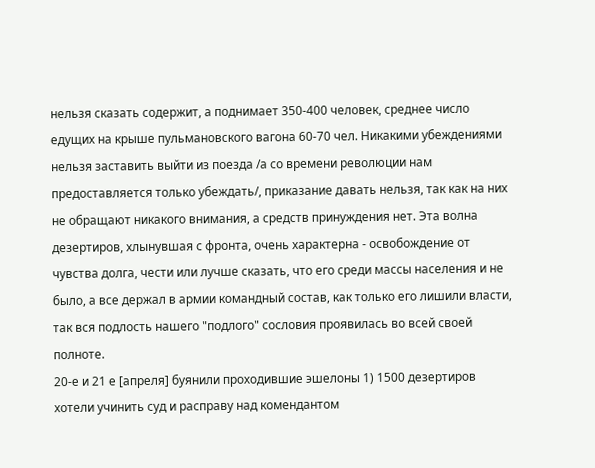нельзя сказать содержит, а поднимает 350-400 человек, среднее число едущих на крыше пульмановского вагона 60-70 чел. Никакими убеждениями нельзя заставить выйти из поезда /а со времени революции нам предоставляется только убеждать/, приказание давать нельзя, так как на них не обращают никакого внимания, а средств принуждения нет. Эта волна дезертиров, хлынувшая с фронта, очень характерна - освобождение от чувства долга, чести или лучше сказать, что его среди массы населения и не было, а все держал в армии командный состав, как только его лишили власти, так вся подлость нашего "подлого" сословия проявилась во всей своей полноте.
20-е и 21 е [апреля] буянили проходившие эшелоны 1) 1500 дезертиров хотели учинить суд и расправу над комендантом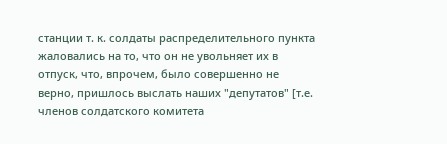станции т. к. солдаты распределительного пункта жаловались на то, что он не увольняет их в отпуск, что, впрочем, было совершенно не верно, пришлось выслать наших "депутатов" [т.е. членов солдатского комитета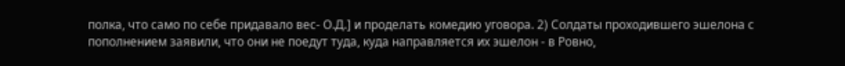полка, что само по себе придавало вес- О.Д.] и проделать комедию уговора. 2) Солдаты проходившего эшелона с пополнением заявили, что они не поедут туда, куда направляется их эшелон - в Ровно,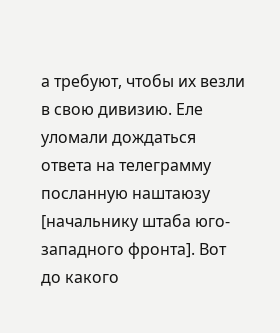а требуют, чтобы их везли в свою дивизию. Еле уломали дождаться ответа на телеграмму посланную наштаюзу [начальнику штаба юго-западного фронта]. Вот до какого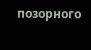позорного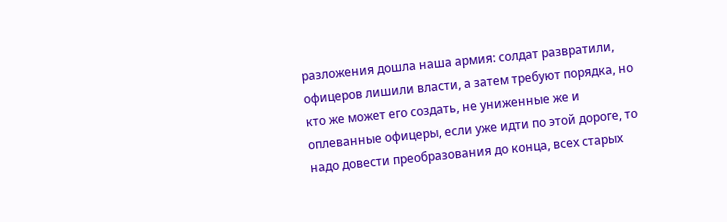разложения дошла наша армия: солдат развратили, офицеров лишили власти, а затем требуют порядка, но кто же может его создать, не униженные же и оплеванные офицеры, если уже идти по этой дороге, то надо довести преобразования до конца, всех старых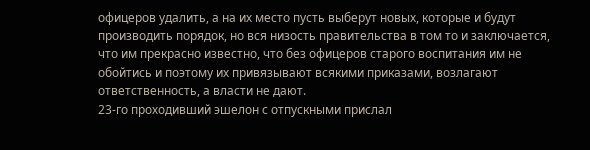офицеров удалить, а на их место пусть выберут новых, которые и будут производить порядок, но вся низость правительства в том то и заключается, что им прекрасно известно, что без офицеров старого воспитания им не обойтись и поэтому их привязывают всякими приказами, возлагают ответственность, а власти не дают.
23-го проходивший эшелон с отпускными прислал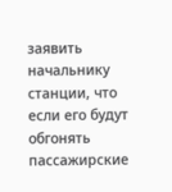заявить начальнику станции, что если его будут обгонять пассажирские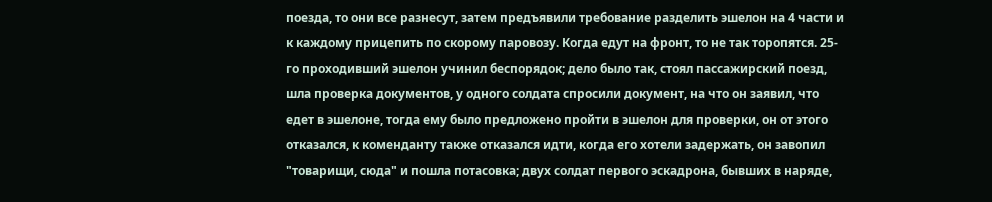поезда, то они все разнесут, затем предъявили требование разделить эшелон на 4 части и к каждому прицепить по скорому паровозу. Когда едут на фронт, то не так торопятся. 25-го проходивший эшелон учинил беспорядок; дело было так, стоял пассажирский поезд, шла проверка документов, у одного солдата спросили документ, на что он заявил, что едет в эшелоне, тогда ему было предложено пройти в эшелон для проверки, он от этого отказался, к коменданту также отказался идти, когда его хотели задержать, он завопил "товарищи, сюда" и пошла потасовка; двух солдат первого эскадрона, бывших в наряде,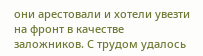они арестовали и хотели увезти на фронт в качестве заложников. С трудом удалось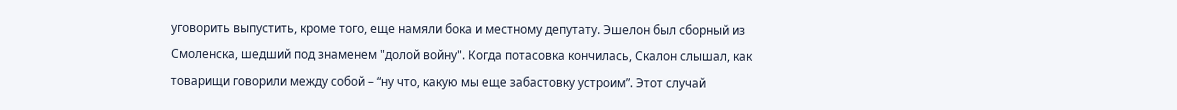уговорить выпустить, кроме того, еще намяли бока и местному депутату. Эшелон был сборный из Смоленска, шедший под знаменем "долой войну". Когда потасовка кончилась, Скалон слышал, как товарищи говорили между собой – “ну что, какую мы еще забастовку устроим”. Этот случай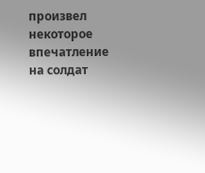произвел некоторое впечатление на солдат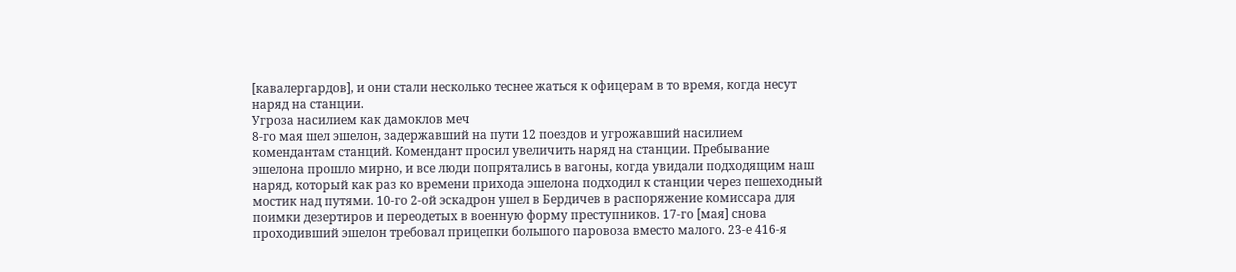[кавалергардов], и они стали несколько теснее жаться к офицерам в то время, когда несут наряд на станции.
Угроза насилием как дамоклов меч
8-го мая шел эшелон, задержавший на пути 12 поездов и угрожавший насилием комендантам станций. Комендант просил увеличить наряд на станции. Пребывание эшелона прошло мирно, и все люди попрятались в вагоны, когда увидали подходящим наш наряд, который как раз ко времени прихода эшелона подходил к станции через пешеходный мостик над путями. 10-го 2-ой эскадрон ушел в Бердичев в распоряжение комиссара для поимки дезертиров и переодетых в военную форму преступников. 17-го [мая] снова проходивший эшелон требовал прицепки большого паровоза вместо малого. 23-е 416-я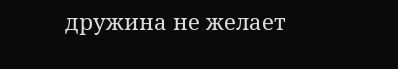дружина не желает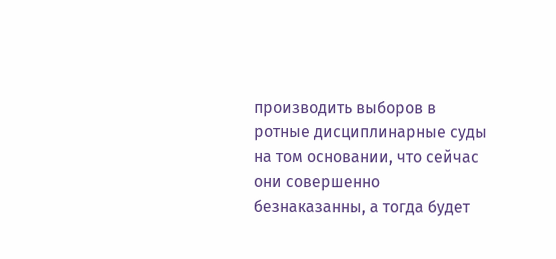производить выборов в ротные дисциплинарные суды на том основании, что сейчас они совершенно безнаказанны, а тогда будет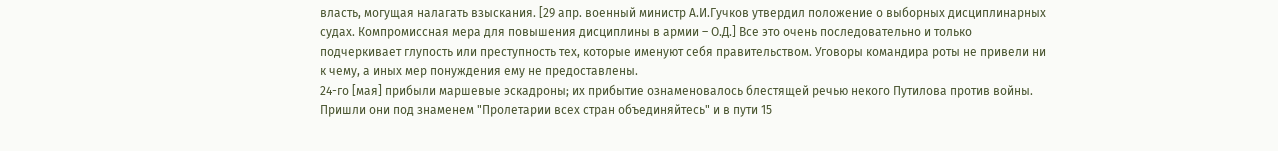власть, могущая налагать взыскания. [29 апр. военный министр А.И.Гучков утвердил положение о выборных дисциплинарных судах. Компромиссная мера для повышения дисциплины в армии – О.Д.] Все это очень последовательно и только подчеркивает глупость или преступность тех, которые именуют себя правительством. Уговоры командира роты не привели ни к чему, а иных мер понуждения ему не предоставлены.
24-го [мая] прибыли маршевые эскадроны; их прибытие ознаменовалось блестящей речью некого Путилова против войны. Пришли они под знаменем "Пролетарии всех стран объединяйтесь" и в пути 15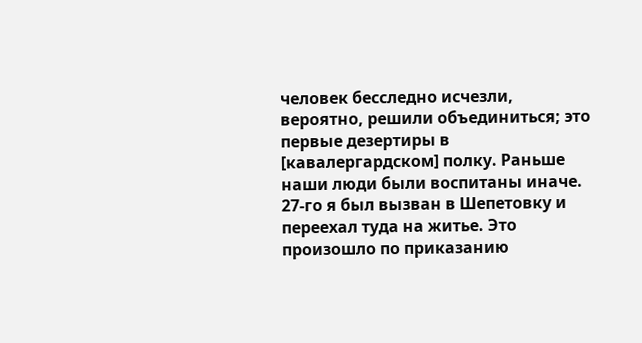человек бесследно исчезли, вероятно, решили объединиться; это первые дезертиры в [кавалергардском] полку. Раньше наши люди были воспитаны иначе. 27-го я был вызван в Шепетовку и переехал туда на житье. Это произошло по приказанию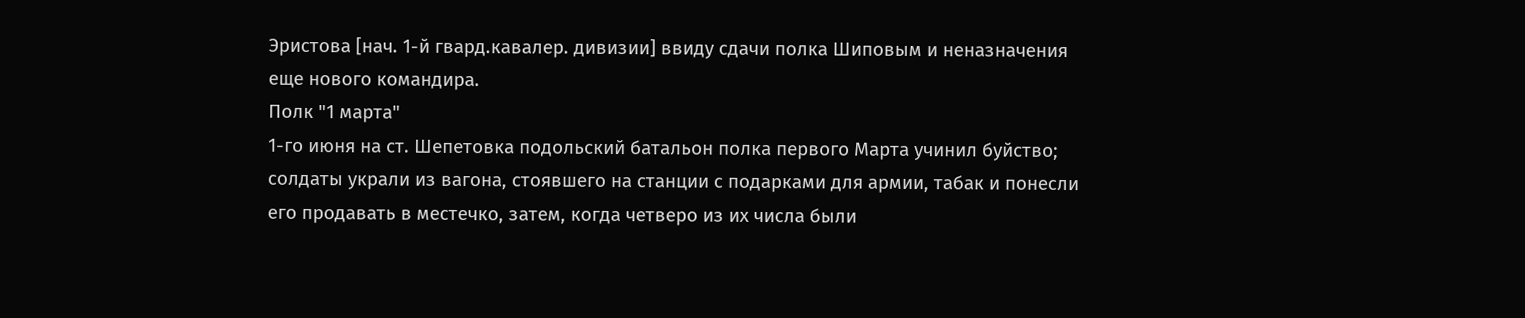Эристова [нач. 1-й гвард.кавалер. дивизии] ввиду сдачи полка Шиповым и неназначения еще нового командира.
Полк "1 марта"
1-го июня на ст. Шепетовка подольский батальон полка первого Марта учинил буйство; солдаты украли из вагона, стоявшего на станции с подарками для армии, табак и понесли его продавать в местечко, затем, когда четверо из их числа были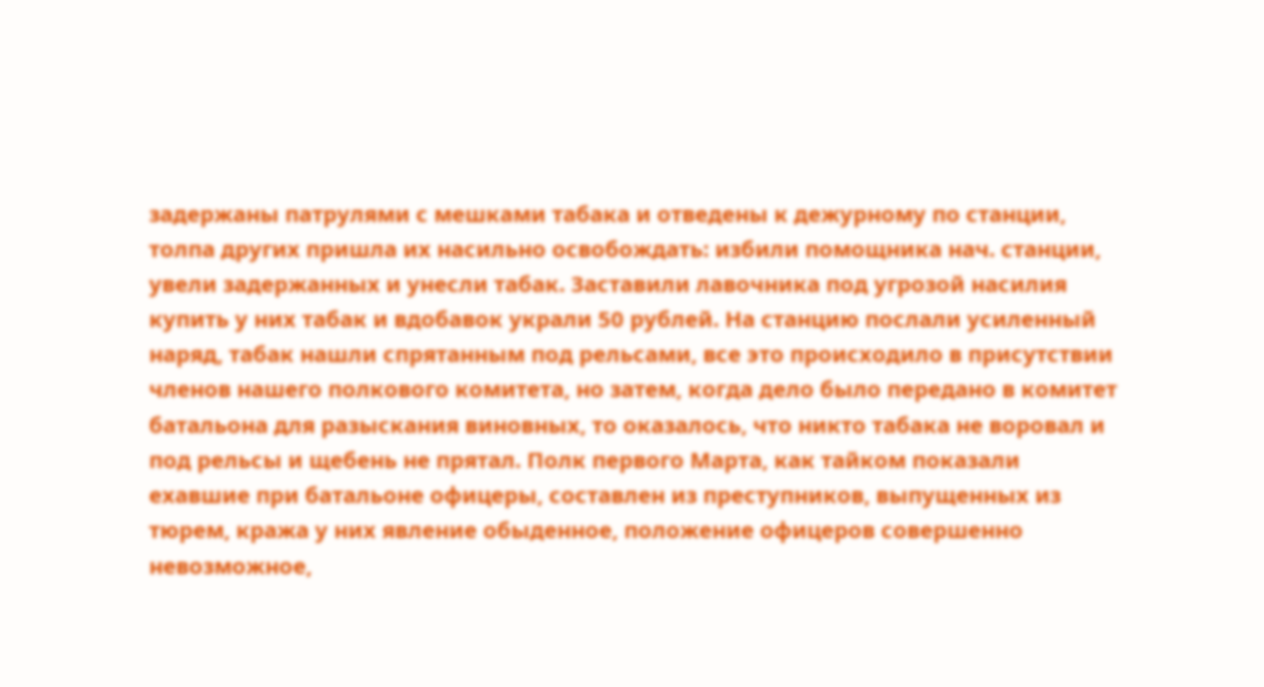задержаны патрулями с мешками табака и отведены к дежурному по станции, толпа других пришла их насильно освобождать: избили помощника нач. станции, увели задержанных и унесли табак. Заставили лавочника под угрозой насилия купить у них табак и вдобавок украли 50 рублей. На станцию послали усиленный наряд, табак нашли спрятанным под рельсами, все это происходило в присутствии членов нашего полкового комитета, но затем, когда дело было передано в комитет батальона для разыскания виновных, то оказалось, что никто табака не воровал и под рельсы и щебень не прятал. Полк первого Марта, как тайком показали ехавшие при батальоне офицеры, составлен из преступников, выпущенных из тюрем, кража у них явление обыденное, положение офицеров совершенно невозможное,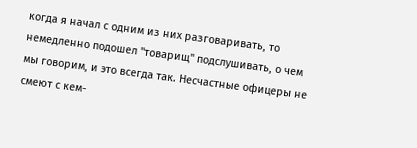когда я начал с одним из них разговаривать, то немедленно подошел "товарищ" подслушивать, о чем мы говорим, и это всегда так. Несчастные офицеры не смеют с кем-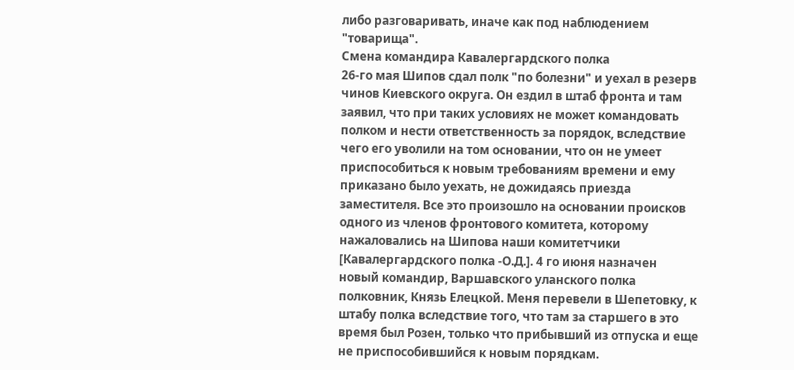либо разговаривать, иначе как под наблюдением "товарища".
Смена командира Кавалергардского полка
26-го мая Шипов сдал полк "по болезни" и уехал в резерв чинов Киевского округа. Он ездил в штаб фронта и там заявил, что при таких условиях не может командовать полком и нести ответственность за порядок, вследствие чего его уволили на том основании, что он не умеет приспособиться к новым требованиям времени и ему приказано было уехать, не дожидаясь приезда заместителя. Все это произошло на основании происков одного из членов фронтового комитета, которому нажаловались на Шипова наши комитетчики [Кавалергардского полка -О.Д.]. 4 го июня назначен новый командир, Варшавского уланского полка полковник, Князь Елецкой. Меня перевели в Шепетовку, к штабу полка вследствие того, что там за старшего в это время был Розен, только что прибывший из отпуска и еще не приспособившийся к новым порядкам.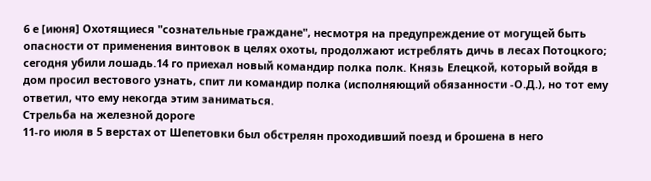6 е [июня] Охотящиеся "сознательные граждане", несмотря на предупреждение от могущей быть опасности от применения винтовок в целях охоты, продолжают истреблять дичь в лесах Потоцкого; сегодня убили лошадь.14 го приехал новый командир полка полк. Князь Елецкой, который войдя в дом просил вестового узнать, спит ли командир полка (исполняющий обязанности -О.Д.), но тот ему ответил, что ему некогда этим заниматься.
Стрельба на железной дороге
11-го июля в 5 верстах от Шепетовки был обстрелян проходивший поезд и брошена в него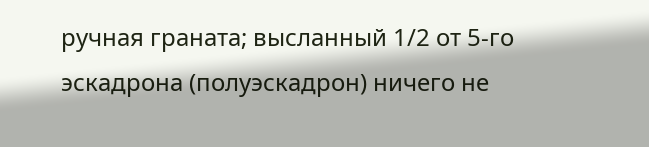ручная граната; высланный 1/2 от 5-го эскадрона (полуэскадрон) ничего не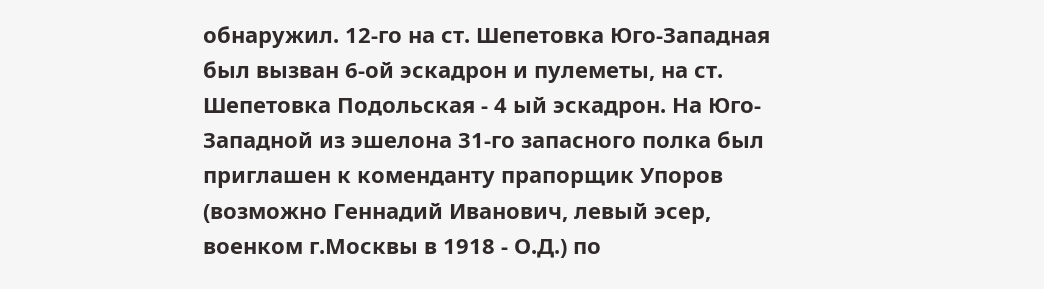обнаружил. 12-го на ст. Шепетовка Юго-Западная был вызван 6-ой эскадрон и пулеметы, на ст. Шепетовка Подольская - 4 ый эскадрон. На Юго-Западной из эшелона 31-го запасного полка был приглашен к коменданту прапорщик Упоров (возможно Геннадий Иванович, левый эсер, военком г.Москвы в 1918 - О.Д.) по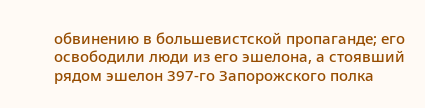обвинению в большевистской пропаганде; его освободили люди из его эшелона, а стоявший рядом эшелон 397-го Запорожского полка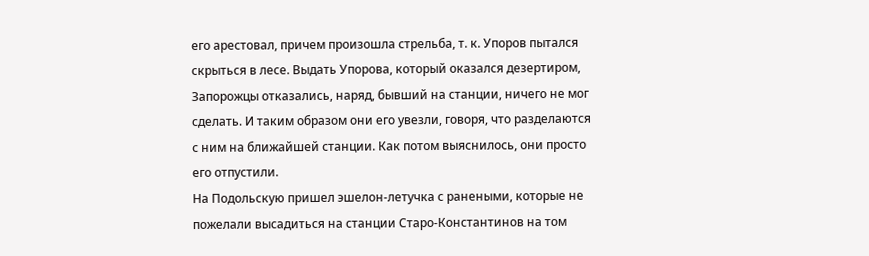его арестовал, причем произошла стрельба, т. к. Упоров пытался скрыться в лесе. Выдать Упорова, который оказался дезертиром, Запорожцы отказались, наряд, бывший на станции, ничего не мог сделать. И таким образом они его увезли, говоря, что разделаются с ним на ближайшей станции. Как потом выяснилось, они просто его отпустили.
На Подольскую пришел эшелон-летучка с ранеными, которые не пожелали высадиться на станции Старо-Константинов на том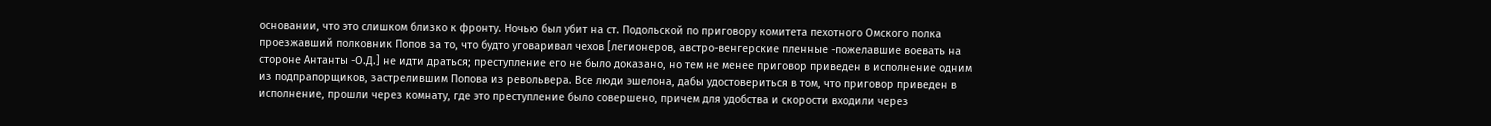основании, что это слишком близко к фронту. Ночью был убит на ст. Подольской по приговору комитета пехотного Омского полка проезжавший полковник Попов за то, что будто уговаривал чехов [легионеров, австро-венгерские пленные -пожелавшие воевать на стороне Антанты -О.Д.] не идти драться; преступление его не было доказано, но тем не менее приговор приведен в исполнение одним из подпрапорщиков, застрелившим Попова из револьвера. Все люди эшелона, дабы удостовериться в том, что приговор приведен в исполнение, прошли через комнату, где это преступление было совершено, причем для удобства и скорости входили через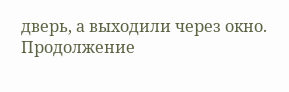дверь, а выходили через окно.
Продолжение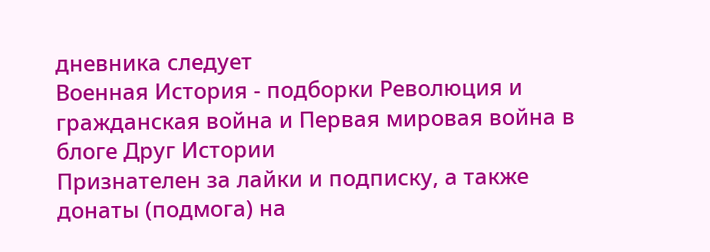дневника следует
Военная История - подборки Революция и гражданская война и Первая мировая война в блоге Друг Истории
Признателен за лайки и подписку, а также донаты (подмога) на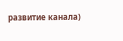развитие канала)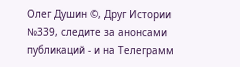Олег Душин ©, Друг Истории №339, следите за анонсами публикаций - и на Tелеграмм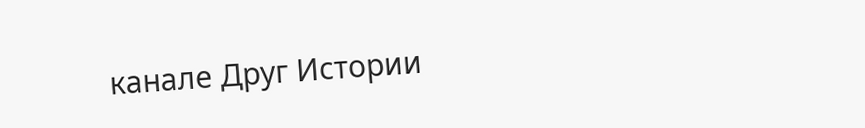канале Друг Истории